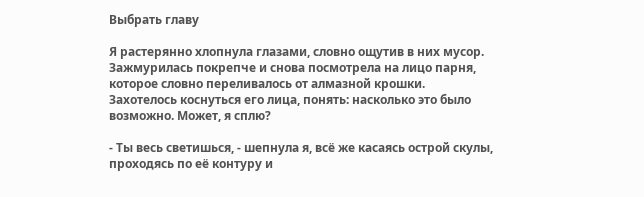Выбрать главу

Я растерянно хлопнула глазами, словно ощутив в них мусор. Зажмурилась покрепче и снова посмотрела на лицо парня, которое словно переливалось от алмазной крошки. Захотелось коснуться его лица, понять: насколько это было возможно. Может, я сплю?

- Ты весь светишься, - шепнула я, всё же касаясь острой скулы, проходясь по её контуру и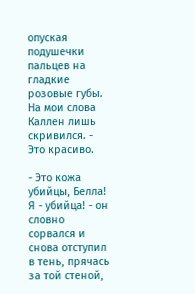опуская подушечки пальцев на гладкие розовые губы. На мои слова Каллен лишь скривился. - Это красиво.

- Это кожа убийцы, Белла! Я - убийца! - он словно сорвался и снова отступил в тень, прячась за той стеной,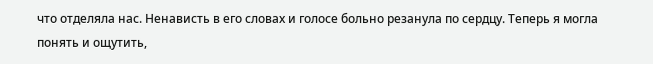что отделяла нас. Ненависть в его словах и голосе больно резанула по сердцу. Теперь я могла понять и ощутить,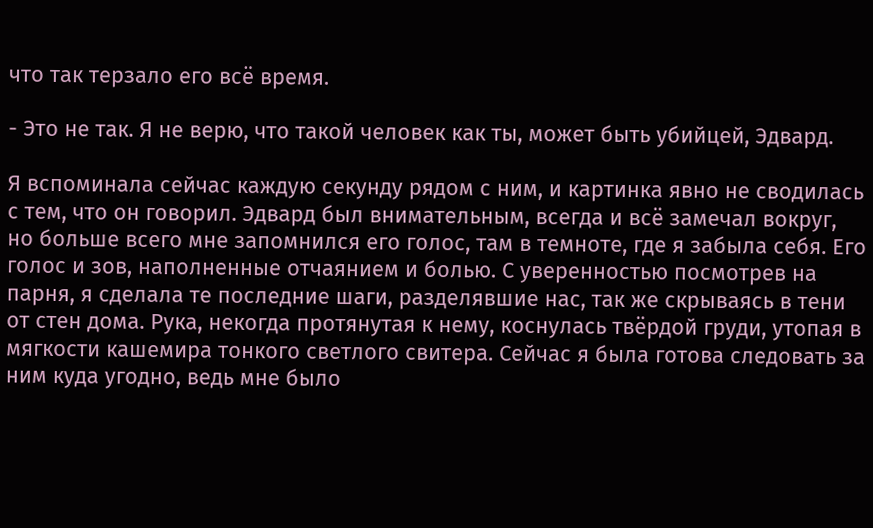что так терзало его всё время.

- Это не так. Я не верю, что такой человек как ты, может быть убийцей, Эдвард.

Я вспоминала сейчас каждую секунду рядом с ним, и картинка явно не сводилась с тем, что он говорил. Эдвард был внимательным, всегда и всё замечал вокруг, но больше всего мне запомнился его голос, там в темноте, где я забыла себя. Его голос и зов, наполненные отчаянием и болью. С уверенностью посмотрев на парня, я сделала те последние шаги, разделявшие нас, так же скрываясь в тени от стен дома. Рука, некогда протянутая к нему, коснулась твёрдой груди, утопая в мягкости кашемира тонкого светлого свитера. Сейчас я была готова следовать за ним куда угодно, ведь мне было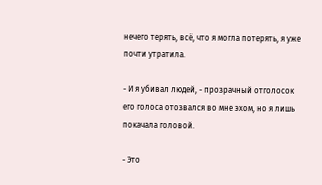нечего терять, всё, что я могла потерять, я уже почти утратила.

- И я убивал людей, - прозрачный отголосок его голоса отозвался во мне эхом, но я лишь покачала головой.

- Это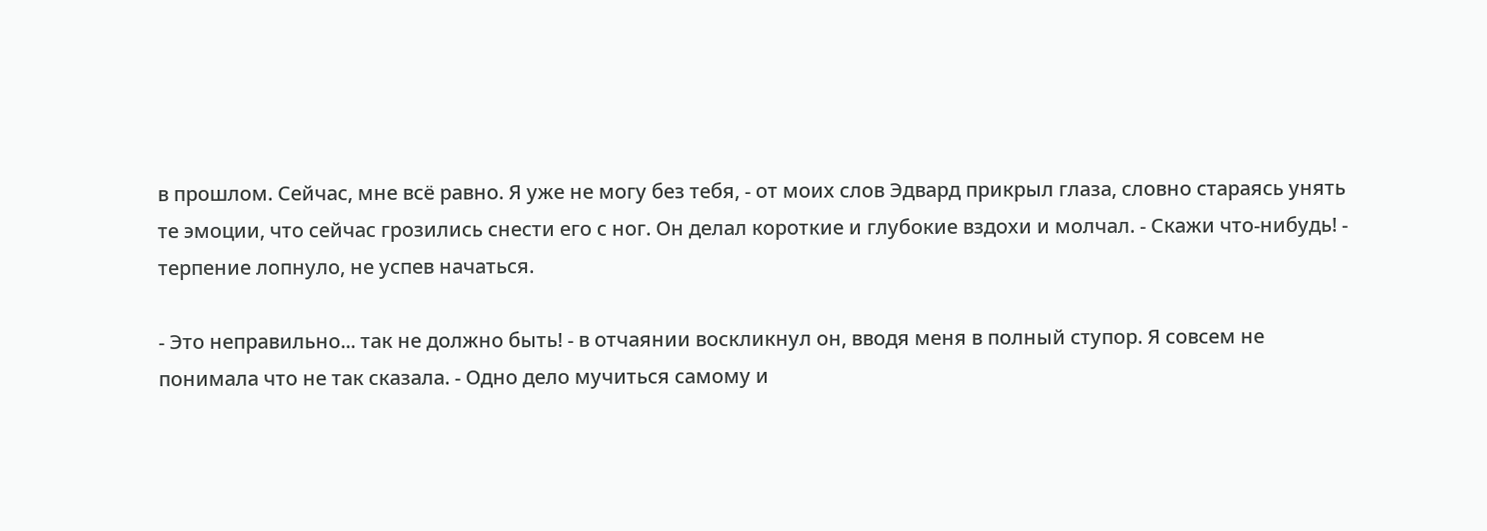в прошлом. Сейчас, мне всё равно. Я уже не могу без тебя, - от моих слов Эдвард прикрыл глаза, словно стараясь унять те эмоции, что сейчас грозились снести его с ног. Он делал короткие и глубокие вздохи и молчал. - Скажи что-нибудь! - терпение лопнуло, не успев начаться.

- Это неправильно... так не должно быть! - в отчаянии воскликнул он, вводя меня в полный ступор. Я совсем не понимала что не так сказала. - Одно дело мучиться самому и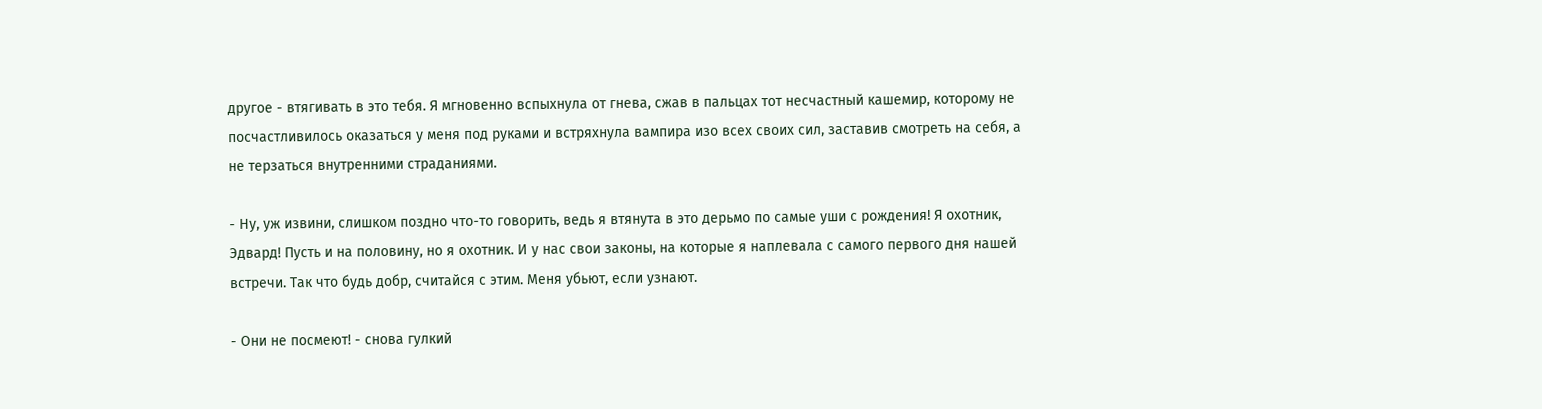другое - втягивать в это тебя. Я мгновенно вспыхнула от гнева, сжав в пальцах тот несчастный кашемир, которому не посчастливилось оказаться у меня под руками и встряхнула вампира изо всех своих сил, заставив смотреть на себя, а не терзаться внутренними страданиями.

- Ну, уж извини, слишком поздно что-то говорить, ведь я втянута в это дерьмо по самые уши с рождения! Я охотник, Эдвард! Пусть и на половину, но я охотник. И у нас свои законы, на которые я наплевала с самого первого дня нашей встречи. Так что будь добр, считайся с этим. Меня убьют, если узнают.

- Они не посмеют! - снова гулкий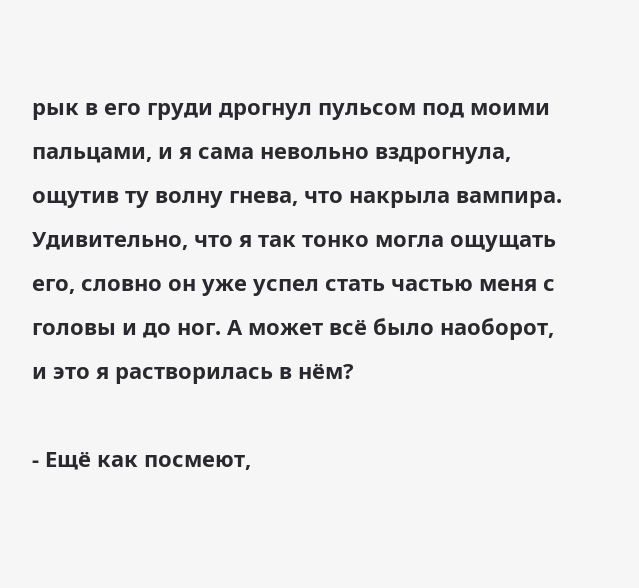рык в его груди дрогнул пульсом под моими пальцами, и я сама невольно вздрогнула, ощутив ту волну гнева, что накрыла вампира. Удивительно, что я так тонко могла ощущать его, словно он уже успел стать частью меня с головы и до ног. А может всё было наоборот, и это я растворилась в нём?

- Ещё как посмеют,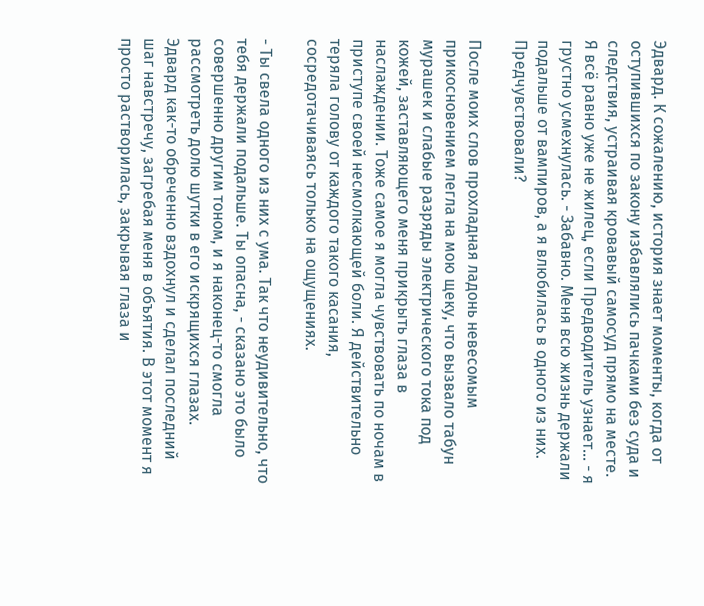Эдвард. К сожалению, история знает моменты, когда от оступившихся по закону избавлялись пачками без суда и следствия, устраивая кровавый самосуд прямо на месте. Я всё равно уже не жилец, если Предводитель узнает... - я грустно усмехнулась. - Забавно. Меня всю жизнь держали подальше от вампиров, а я влюбилась в одного из них. Предчувствовали?

После моих слов прохладная ладонь невесомым прикосновением легла на мою щеку, что вызвало табун мурашек и слабые разряды электрического тока под кожей, заставляющего меня прикрыть глаза в наслаждении. Тоже самое я могла чувствовать по ночам в приступе своей несмолкающей боли. Я действительно теряла голову от каждого такого касания, сосредотачиваясь только на ощущениях.

- Ты свела одного из них с ума. Так что неудивительно, что тебя держали подальше. Ты опасна, - сказано это было совершенно другим тоном, и я наконец-то смогла рассмотреть долю шутки в его искрящихся глазах. Эдвард как-то обреченно вздохнул и сделал последний шаг навстречу, загребая меня в объятия. В этот момент я просто растворилась, закрывая глаза и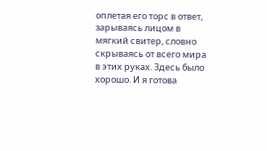оплетая его торс в ответ, зарываясь лицом в мягкий свитер, словно скрываясь от всего мира в этих руках. Здесь было хорошо. И я готова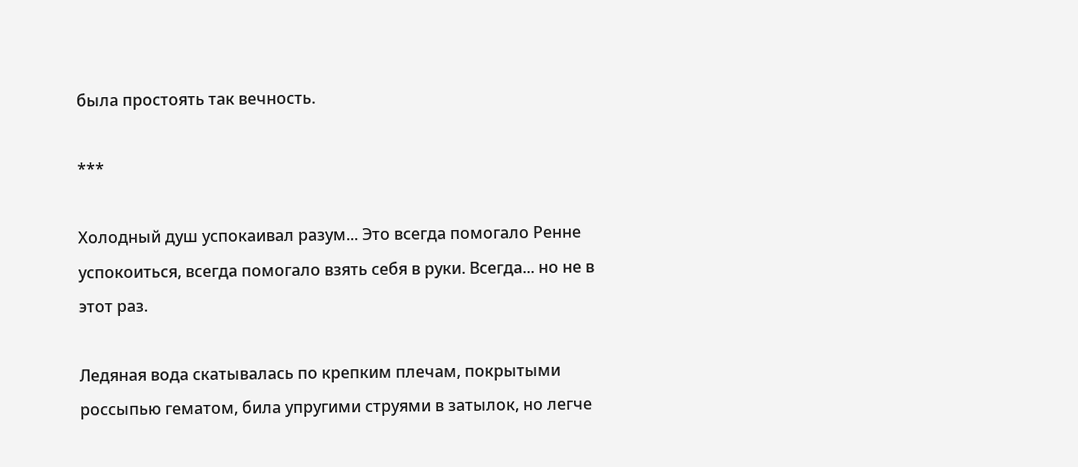была простоять так вечность.

***

Холодный душ успокаивал разум... Это всегда помогало Ренне успокоиться, всегда помогало взять себя в руки. Всегда... но не в этот раз.

Ледяная вода скатывалась по крепким плечам, покрытыми россыпью гематом, била упругими струями в затылок, но легче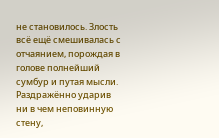не становилось. Злость всё ещё смешивалась с отчаянием, порождая в голове полнейший сумбур и путая мысли. Раздражённо ударив ни в чем неповинную стену,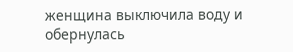женщина выключила воду и обернулась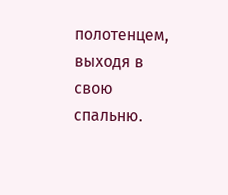полотенцем, выходя в свою спальню.